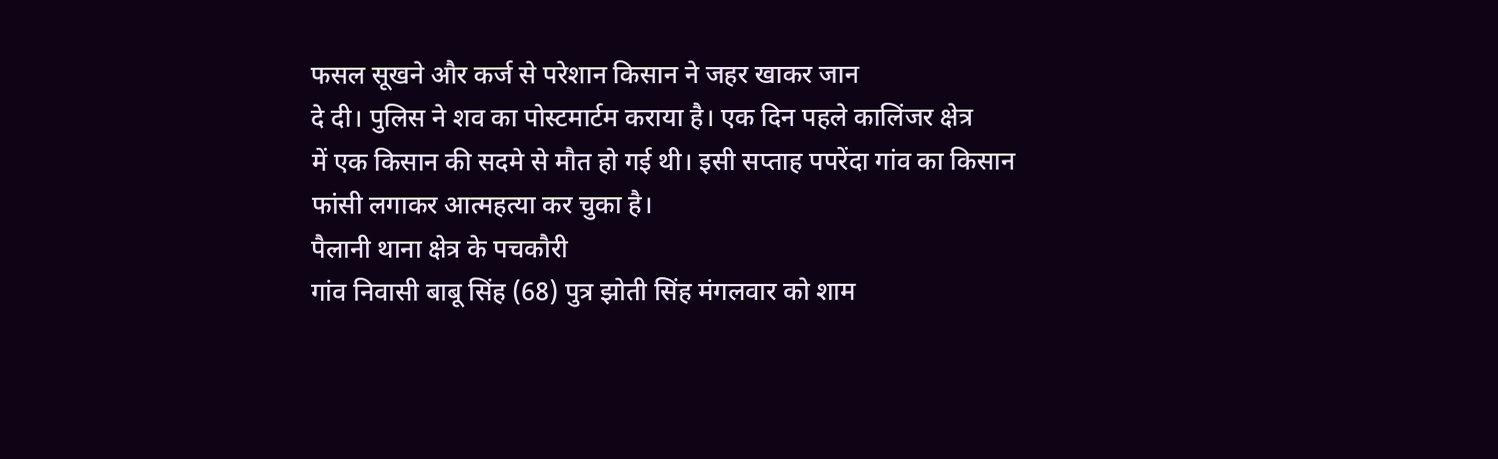फसल सूखने और कर्ज से परेशान किसान ने जहर खाकर जान
दे दी। पुलिस ने शव का पोस्टमार्टम कराया है। एक दिन पहले कालिंजर क्षेत्र
में एक किसान की सदमे से मौत हो गई थी। इसी सप्ताह पपरेंदा गांव का किसान
फांसी लगाकर आत्महत्या कर चुका है।
पैलानी थाना क्षेत्र के पचकौरी
गांव निवासी बाबू सिंह (68) पुत्र झोती सिंह मंगलवार को शाम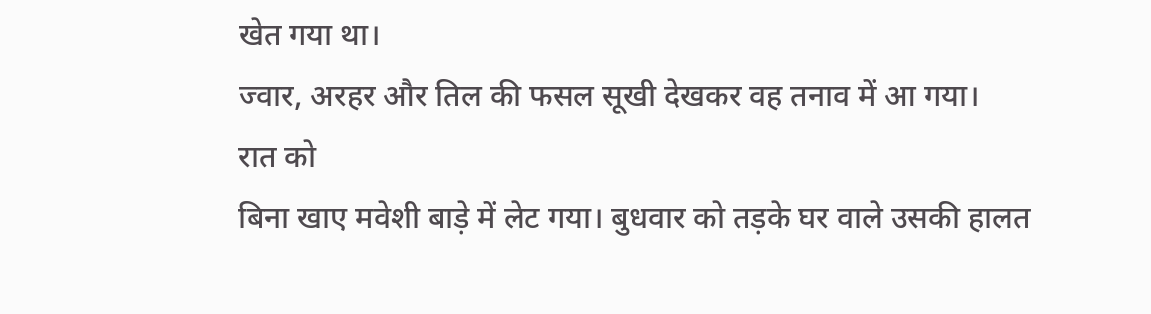खेत गया था।
ज्वार, अरहर और तिल की फसल सूखी देखकर वह तनाव में आ गया।
रात को
बिना खाए मवेशी बाड़े में लेट गया। बुधवार को तड़के घर वाले उसकी हालत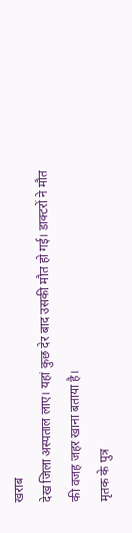खराब
देख जिला अस्पताल लाए। यहां कुछ देर बाद उसकी मौत हो गई। डाक्टरों ने मौत
की वजह जहर खाना बताया है।
मृतक के पुत्र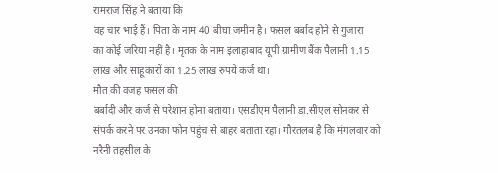रामराज सिंह ने बताया कि
वह चार भाई हैं। पिता के नाम 40 बीघा जमीन है। फसल बर्बाद होने से गुजारा
का कोई जरिया नहीं है। मृतक के नाम इलाहाबाद यूपी ग्रामीण बैंक पैलानी 1.15
लाख और साहूकारों का 1.25 लाख रुपये कर्ज था।
मौत की वजह फसल की
बर्बादी और कर्ज से परेशान होना बताया। एसडीएम पैलानी डा.सीएल सोनकर से
संपर्क करने पर उनका फोन पहुंच से बाहर बताता रहा। गौरतलब है कि मंगलवार को
नरैनी तहसील के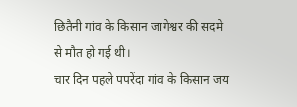छितैनी गांव के किसान जागेश्वर की सदमे से मौत हो गई थी।
चार दिन पहले पपरेंदा गांव के किसान जय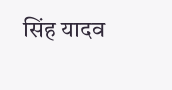सिंह यादव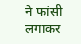ने फांसी लगाकर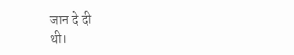जान दे दी
थी।